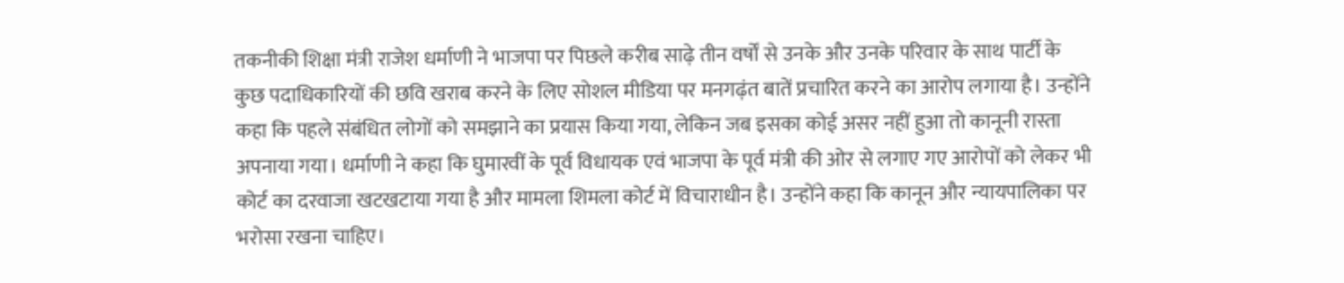तकनीकी शिक्षा मंत्री राजेश धर्माणी ने भाजपा पर पिछले करीब साढ़े तीन वर्षों से उनके और उनके परिवार के साथ पार्टी के कुछ पदाधिकारियों की छवि खराब करने के लिए सोशल मीडिया पर मनगढ़ंत बातें प्रचारित करने का आरोप लगाया है। उन्होंने कहा कि पहले संबंधित लोगों को समझाने का प्रयास किया गया, लेकिन जब इसका कोई असर नहीं हुआ तो कानूनी रास्ता अपनाया गया। धर्माणी ने कहा कि घुमारवीं के पूर्व विधायक एवं भाजपा के पूर्व मंत्री की ओर से लगाए गए आरोपों को लेकर भी कोर्ट का दरवाजा खटखटाया गया है और मामला शिमला कोर्ट में विचाराधीन है। उन्होंने कहा कि कानून और न्यायपालिका पर भरोसा रखना चाहिए।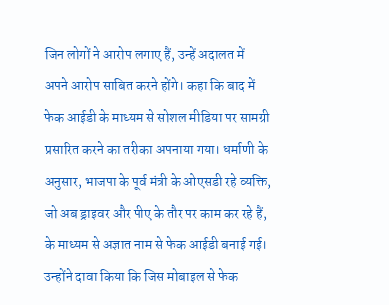जिन लोगों ने आरोप लगाए हैं, उन्हें अदालत में अपने आरोप साबित करने होंगे। कहा कि बाद में फेक आईडी के माध्यम से सोशल मीडिया पर सामग्री प्रसारित करने का तरीका अपनाया गया। धर्माणी के अनुसार, भाजपा के पूर्व मंत्री के ओएसडी रहे व्यक्ति, जो अब ड्राइवर और पीए के तौर पर काम कर रहे हैं, के माध्यम से अज्ञात नाम से फेक आईडी बनाई गई। उन्होंने दावा किया कि जिस मोबाइल से फेक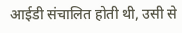आईडी संचालित होती थी, उसी से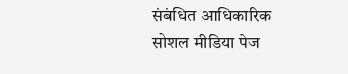संबंधित आधिकारिक सोशल मीडिया पेज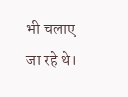भी चलाए जा रहे थे।